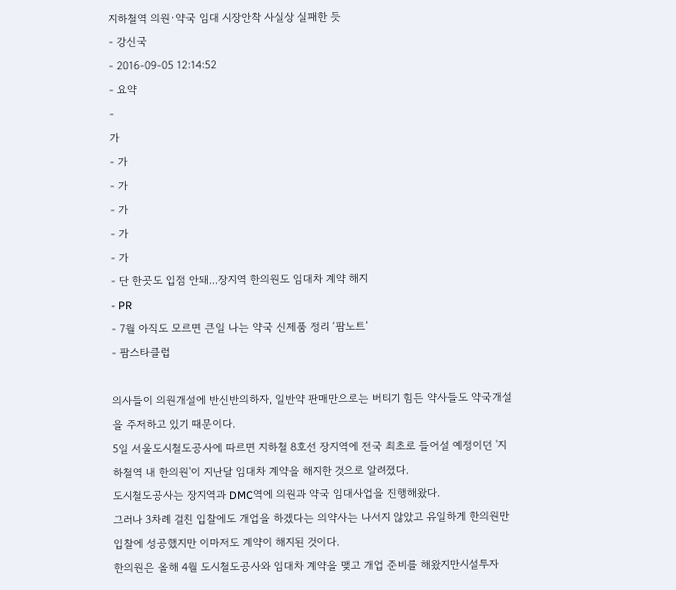지하철역 의원·약국 임대 시장안착 사실상 실패한 듯
- 강신국
- 2016-09-05 12:14:52
- 요약
-
가
- 가
- 가
- 가
- 가
- 가
- 단 한곳도 입점 안돼...장지역 한의원도 임대차 계약 해지
- PR
- 7월 아직도 모르면 큰일 나는 약국 신제품 정리 ‘팜노트’
- 팜스타클럽

의사들이 의원개설에 반신반의하자, 일반약 판매만으로는 버티기 힘든 약사들도 약국개설을 주저하고 있기 때문이다.
5일 서울도시철도공사에 따르면 지하철 8호선 장지역에 전국 최초로 들어설 예정이던 '지하철역 내 한의원'이 지난달 임대차 계약을 해지한 것으로 알려졌다.
도시철도공사는 장지역과 DMC역에 의원과 약국 임대사업을 진행해왔다.
그러나 3차례 걸친 입찰에도 개업을 하겠다는 의약사는 나서지 않았고 유일하게 한의원만 입찰에 성공했지만 이마저도 계약이 해지된 것이다.
한의원은 올해 4월 도시철도공사와 임대차 계약을 맺고 개업 준비를 해왔지만시설투자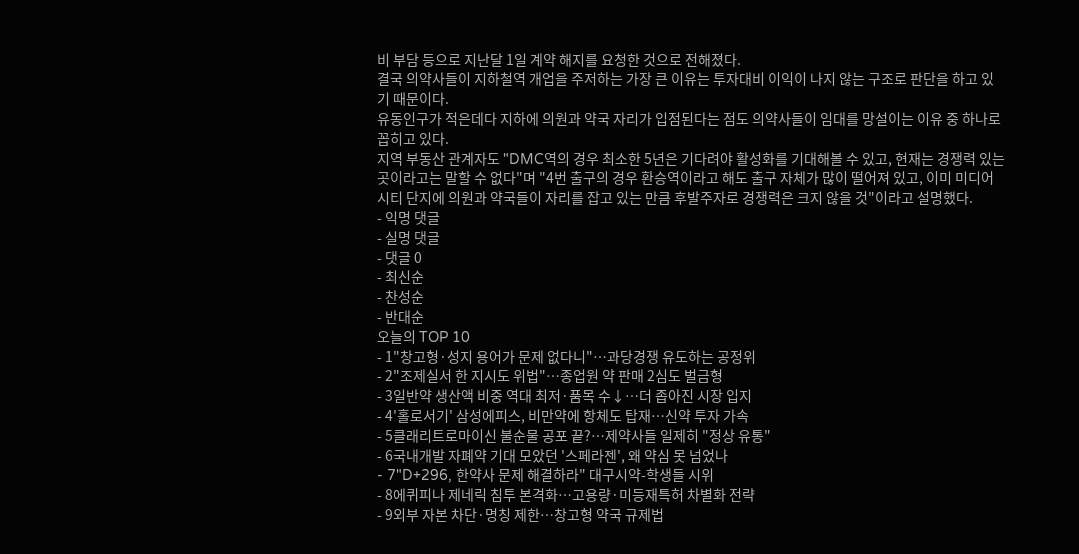비 부담 등으로 지난달 1일 계약 해지를 요청한 것으로 전해졌다.
결국 의약사들이 지하철역 개업을 주저하는 가장 큰 이유는 투자대비 이익이 나지 않는 구조로 판단을 하고 있기 때문이다.
유동인구가 적은데다 지하에 의원과 약국 자리가 입점된다는 점도 의약사들이 임대를 망설이는 이유 중 하나로 꼽히고 있다.
지역 부동산 관계자도 "DMC역의 경우 최소한 5년은 기다려야 활성화를 기대해볼 수 있고, 현재는 경쟁력 있는 곳이라고는 말할 수 없다"며 "4번 출구의 경우 환승역이라고 해도 출구 자체가 많이 떨어져 있고, 이미 미디어시티 단지에 의원과 약국들이 자리를 잡고 있는 만큼 후발주자로 경쟁력은 크지 않을 것"이라고 설명했다.
- 익명 댓글
- 실명 댓글
- 댓글 0
- 최신순
- 찬성순
- 반대순
오늘의 TOP 10
- 1"창고형·성지 용어가 문제 없다니"…과당경쟁 유도하는 공정위
- 2"조제실서 한 지시도 위법"…종업원 약 판매 2심도 벌금형
- 3일반약 생산액 비중 역대 최저·품목 수↓…더 좁아진 시장 입지
- 4'홀로서기' 삼성에피스, 비만약에 항체도 탑재…신약 투자 가속
- 5클래리트로마이신 불순물 공포 끝?…제약사들 일제히 "정상 유통"
- 6국내개발 자폐약 기대 모았던 '스페라젠', 왜 약심 못 넘었나
- 7"D+296, 한약사 문제 해결하라" 대구시약-학생들 시위
- 8에퀴피나 제네릭 침투 본격화…고용량·미등재특허 차별화 전략
- 9외부 자본 차단·명칭 제한…창고형 약국 규제법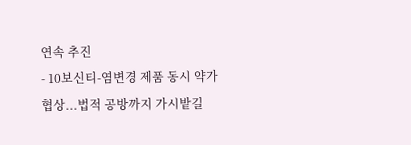연속 추진
- 10보신티-염변경 제품 동시 약가협상...법적 공방까지 가시밭길